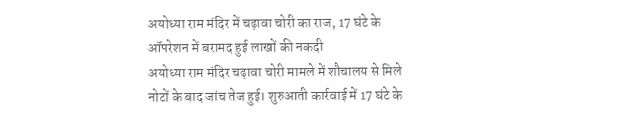अयोध्या राम मंदिर में चढ़ावा चोरी का राज, 17 घंटे के ऑपरेशन में बरामद हुई लाखों की नकदी
अयोध्या राम मंदिर चढ़ावा चोरी मामले में शौचालय से मिले नोटों के बाद जांच तेज हुई। शुरुआती कार्रवाई में 17 घंटे के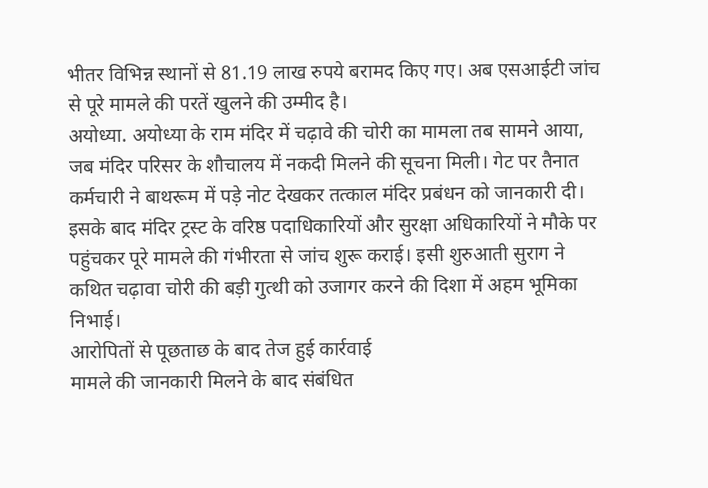भीतर विभिन्न स्थानों से 81.19 लाख रुपये बरामद किए गए। अब एसआईटी जांच से पूरे मामले की परतें खुलने की उम्मीद है।
अयोध्या. अयोध्या के राम मंदिर में चढ़ावे की चोरी का मामला तब सामने आया, जब मंदिर परिसर के शौचालय में नकदी मिलने की सूचना मिली। गेट पर तैनात कर्मचारी ने बाथरूम में पड़े नोट देखकर तत्काल मंदिर प्रबंधन को जानकारी दी। इसके बाद मंदिर ट्रस्ट के वरिष्ठ पदाधिकारियों और सुरक्षा अधिकारियों ने मौके पर पहुंचकर पूरे मामले की गंभीरता से जांच शुरू कराई। इसी शुरुआती सुराग ने कथित चढ़ावा चोरी की बड़ी गुत्थी को उजागर करने की दिशा में अहम भूमिका निभाई।
आरोपितों से पूछताछ के बाद तेज हुई कार्रवाई
मामले की जानकारी मिलने के बाद संबंधित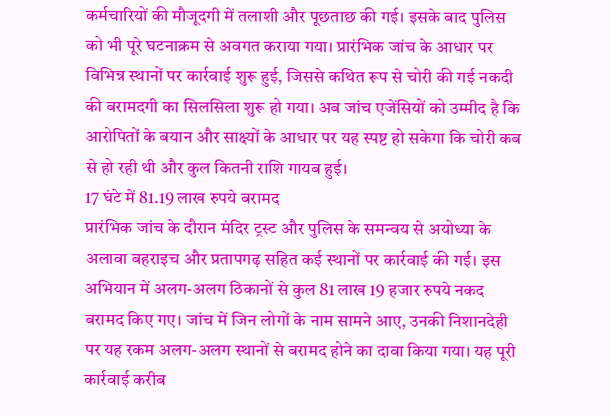कर्मचारियों की मौजूदगी में तलाशी और पूछताछ की गई। इसके बाद पुलिस को भी पूरे घटनाक्रम से अवगत कराया गया। प्रारंभिक जांच के आधार पर विभिन्न स्थानों पर कार्रवाई शुरू हुई, जिससे कथित रूप से चोरी की गई नकदी की बरामदगी का सिलसिला शुरू हो गया। अब जांच एजेंसियों को उम्मीद है कि आरोपितों के बयान और साक्ष्यों के आधार पर यह स्पष्ट हो सकेगा कि चोरी कब से हो रही थी और कुल कितनी राशि गायब हुई।
17 घंटे में 81.19 लाख रुपये बरामद
प्रारंभिक जांच के दौरान मंदिर ट्रस्ट और पुलिस के समन्वय से अयोध्या के अलावा बहराइच और प्रतापगढ़ सहित कई स्थानों पर कार्रवाई की गई। इस अभियान में अलग-अलग ठिकानों से कुल 81 लाख 19 हजार रुपये नकद बरामद किए गए। जांच में जिन लोगों के नाम सामने आए, उनकी निशानदेही पर यह रकम अलग-अलग स्थानों से बरामद होने का दावा किया गया। यह पूरी कार्रवाई करीब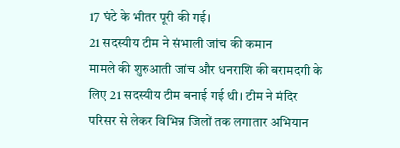17 घंटे के भीतर पूरी की गई।
21 सदस्यीय टीम ने संभाली जांच की कमान
मामले की शुरुआती जांच और धनराशि की बरामदगी के लिए 21 सदस्यीय टीम बनाई गई थी। टीम ने मंदिर परिसर से लेकर विभिन्न जिलों तक लगातार अभियान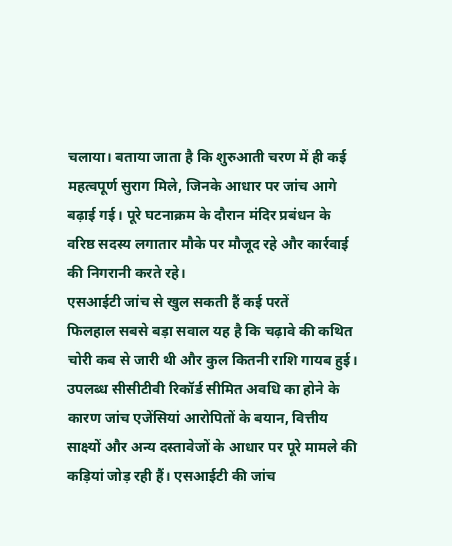चलाया। बताया जाता है कि शुरुआती चरण में ही कई महत्वपूर्ण सुराग मिले, जिनके आधार पर जांच आगे बढ़ाई गई। पूरे घटनाक्रम के दौरान मंदिर प्रबंधन के वरिष्ठ सदस्य लगातार मौके पर मौजूद रहे और कार्रवाई की निगरानी करते रहे।
एसआईटी जांच से खुल सकती हैं कई परतें
फिलहाल सबसे बड़ा सवाल यह है कि चढ़ावे की कथित चोरी कब से जारी थी और कुल कितनी राशि गायब हुई। उपलब्ध सीसीटीवी रिकॉर्ड सीमित अवधि का होने के कारण जांच एजेंसियां आरोपितों के बयान, वित्तीय साक्ष्यों और अन्य दस्तावेजों के आधार पर पूरे मामले की कड़ियां जोड़ रही हैं। एसआईटी की जांच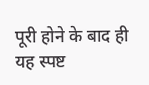पूरी होने के बाद ही यह स्पष्ट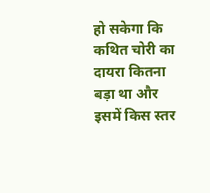हो सकेगा कि कथित चोरी का दायरा कितना बड़ा था और इसमें किस स्तर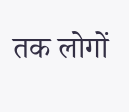तक लोगों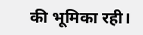की भूमिका रही।